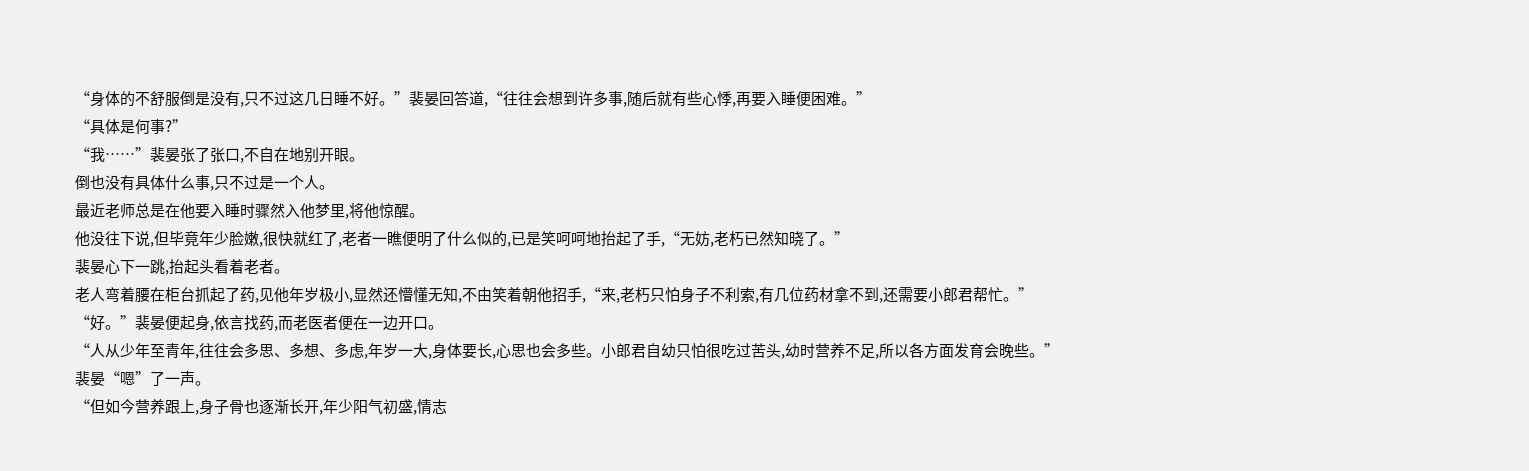“身体的不舒服倒是没有,只不过这几日睡不好。”裴晏回答道,“往往会想到许多事,随后就有些心悸,再要入睡便困难。”
“具体是何事?”
“我……”裴晏张了张口,不自在地别开眼。
倒也没有具体什么事,只不过是一个人。
最近老师总是在他要入睡时骤然入他梦里,将他惊醒。
他没往下说,但毕竟年少脸嫩,很快就红了,老者一瞧便明了什么似的,已是笑呵呵地抬起了手,“无妨,老朽已然知晓了。”
裴晏心下一跳,抬起头看着老者。
老人弯着腰在柜台抓起了药,见他年岁极小,显然还懵懂无知,不由笑着朝他招手,“来,老朽只怕身子不利索,有几位药材拿不到,还需要小郎君帮忙。”
“好。”裴晏便起身,依言找药,而老医者便在一边开口。
“人从少年至青年,往往会多思、多想、多虑,年岁一大,身体要长,心思也会多些。小郎君自幼只怕很吃过苦头,幼时营养不足,所以各方面发育会晚些。”
裴晏“嗯”了一声。
“但如今营养跟上,身子骨也逐渐长开,年少阳气初盛,情志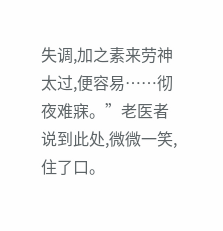失调,加之素来劳神太过,便容易……彻夜难寐。”老医者说到此处,微微一笑,住了口。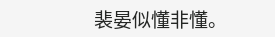裴晏似懂非懂。